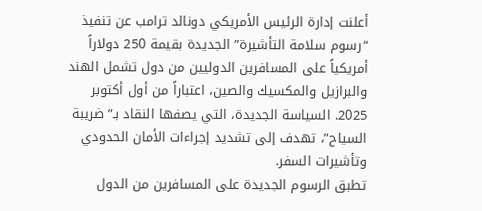أعلنت إدارة الرئيس الأمريكي دونالد ترامب عن تنفيذ “رسوم سلامة التأشيرة” الجديدة بقيمة 250 دولاراً أمريكياً على المسافرين الدوليين من دول تشمل الهند والبرازيل والمكسيك والصين، اعتباراً من أول أكتوبر 2025. السياسة الجديدة، التي يصفها النقاد بـ”ضريبة السياح”، تهدف إلى تشديد إجراءات الأمان الحدودي وتأشيرات السفر.
تطبق الرسوم الجديدة على المسافرين من الدول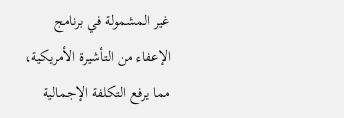غير المشمولة في برنامج الإعفاء من التأشيرة الأمريكية، مما يرفع التكلفة الإجمالية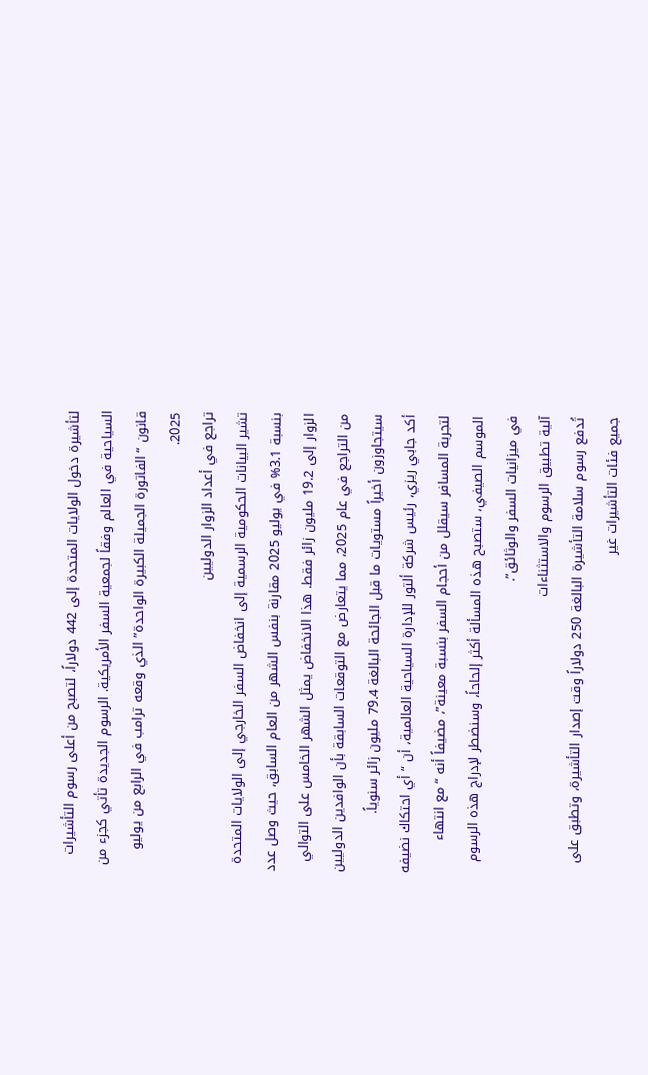لتأشيرة دخول الولايات المتحدة إلى 442 دولاراً، لتصبح من أعلى رسوم التأشيرات السياحية في العالم وفقاً لجمعية السفر الأمريكية. الرسوم الجديدة تأتي كجزء من قانون “الفاتورة الجميلة الكبيرة الواحدة” الذي وقعه ترامب في الرابع من يوليو 2025.
تراجع في أعداد الزوار الدوليين
تشير البيانات الحكومية الرسمية إلى انخفاض السفر الخارجي إلى الولايات المتحدة بنسبة 3.1% في يوليو 2025 مقارنة بنفس الشهر من العام السابق، حيث وصل عدد الزوار إلى 19.2 مليون زائر فقط. هذا الانخفاض يمثل الشهر الخامس على التوالي من التراجع في عام 2025، مما يتعارض مع التوقعات السابقة بأن الوافدين الدوليين سيتجاوزون أخيراً مستويات ما قبل الجائحة البالغة 79.4 مليون زائر سنوياً.
أكد جابي ريزي، رئيس شركة ألتور للإدارة السياحية العالمية، أن “أي احتكاك نضيفه لتجربة المسافر سيقلل من أحجام السفر بنسبة معينة”، مضيفاً أنه “مع انتهاء الموسم الصيفي، ستصبح هذه المسألة أكثر إلحاحاً، وسنضطر لإدراج هذه الرسوم في ميزانيات السفر والوثائق”.
آلية تطبيق الرسوم والاستثناءات
تُدفع رسوم سلامة التأشيرة البالغة 250 دولاراً وقت إصدار التأشيرة، وتطبق على جميع فئات التأشيرات غير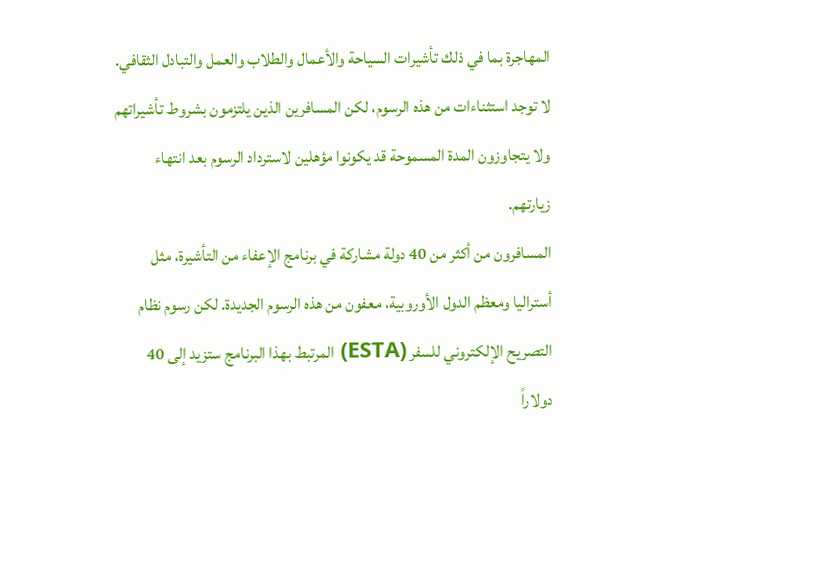المهاجرة بما في ذلك تأشيرات السياحة والأعمال والطلاب والعمل والتبادل الثقافي. لا توجد استثناءات من هذه الرسوم، لكن المسافرين الذين يلتزمون بشروط تأشيراتهم ولا يتجاوزون المدة المسموحة قد يكونوا مؤهلين لاسترداد الرسوم بعد انتهاء زيارتهم.
المسافرون من أكثر من 40 دولة مشاركة في برنامج الإعفاء من التأشيرة، مثل أستراليا ومعظم الدول الأوروبية، معفون من هذه الرسوم الجديدة. لكن رسوم نظام التصريح الإلكتروني للسفر (ESTA) المرتبط بهذا البرنامج ستزيد إلى 40 دولاراً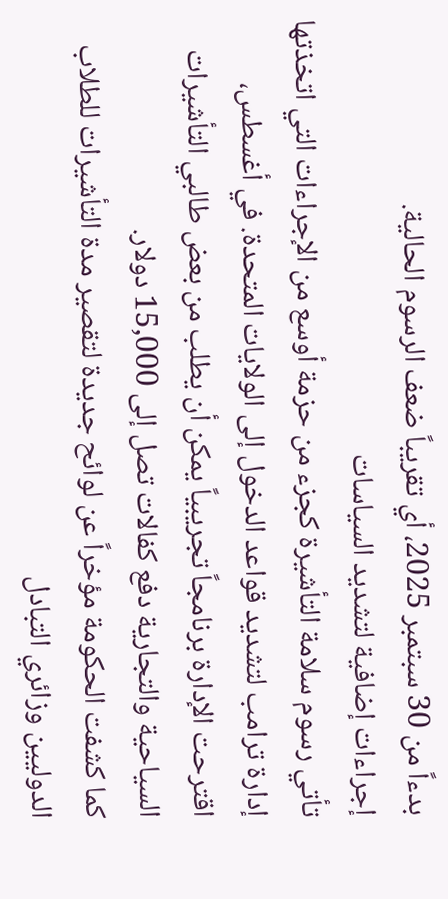بدءاً من 30 سبتمبر 2025، أي تقريباً ضعف الرسوم الحالية.
إجراءات إضافية لتشديد السياسات
تأتي رسوم سلامة التأشيرة كجزء من حزمة أوسع من الإجراءات التي اتخذتها إدارة ترامب لتشديد قواعد الدخول إلى الولايات المتحدة. في أغسطس، اقترحت الإدارة برنامجاً تجريبياً يمكن أن يطلب من بعض طالبي التأشيرات السياحية والتجارية دفع كفالات تصل إلى 15,000 دولار.
كما كشفت الحكومة مؤخراً عن لوائح جديدة لتقصير مدة التأشيرات للطلاب الدوليين وزائري التبادل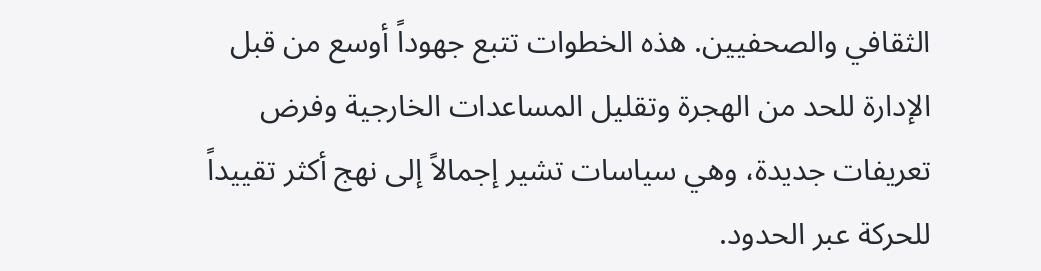الثقافي والصحفيين. هذه الخطوات تتبع جهوداً أوسع من قبل الإدارة للحد من الهجرة وتقليل المساعدات الخارجية وفرض تعريفات جديدة، وهي سياسات تشير إجمالاً إلى نهج أكثر تقييداً للحركة عبر الحدود.